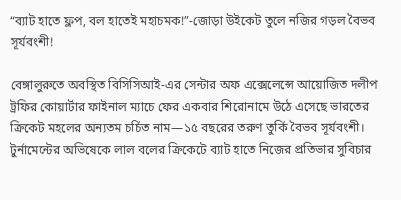“ব্যাট হাতে ফ্লপ, বল হাতেই মহাচমক!”-জোড়া উইকেট তুলে নজির গড়ল বৈভব সূর্যবংশী!

বেঙ্গালুরুতে অবস্থিত বিসিসিআই-এর সেন্টার অফ এক্সেলেন্সে আয়োজিত দলীপ ট্রফির কোয়ার্টার ফাইনাল ম্যাচে ফের একবার শিরোনামে উঠে এসেছে ভারতের ক্রিকেট মহলের অন্যতম চর্চিত নাম—১৫ বছরের তরুণ তুর্কি বৈভব সূর্যবংশী। টুর্নামেন্টের অভিষেকে লাল বলের ক্রিকেটে ব্যাট হাতে নিজের প্রতিভার সুবিচার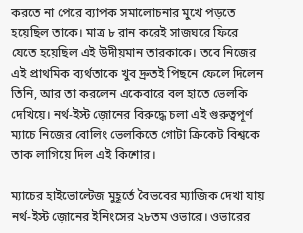করতে না পেরে ব্যাপক সমালোচনার মুখে পড়তে হয়েছিল তাকে। মাত্র ৮ রান করেই সাজঘরে ফিরে যেতে হয়েছিল এই উদীয়মান তারকাকে। তবে নিজের এই প্রাথমিক ব্যর্থতাকে খুব দ্রুতই পিছনে ফেলে দিলেন তিনি, আর তা করলেন একেবারে বল হাতে ভেলকি দেখিয়ে। নর্থ-ইস্ট জ়োনের বিরুদ্ধে চলা এই গুরুত্বপূর্ণ ম্যাচে নিজের বোলিং ভেলকিতে গোটা ক্রিকেট বিশ্বকে তাক লাগিয়ে দিল এই কিশোর।

ম্যাচের হাইভোল্টেজ মুহূর্তে বৈভবের ম্যাজিক দেখা যায় নর্থ-ইস্ট জ়োনের ইনিংসের ২৮তম ওভারে। ওভারের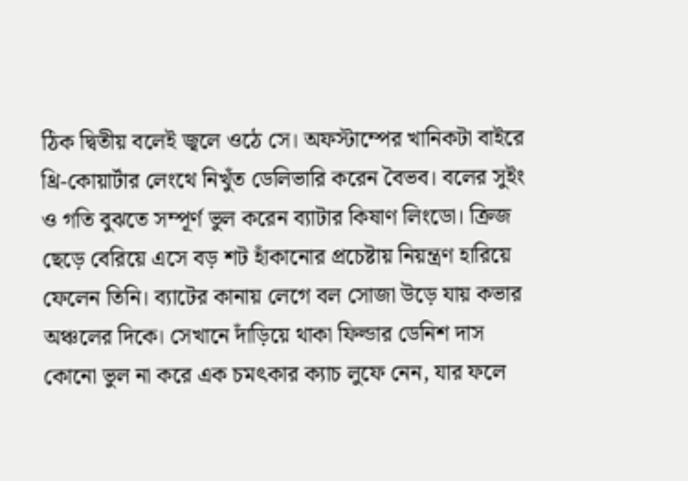ঠিক দ্বিতীয় বলেই জ্বলে ওঠে সে। অফস্টাম্পের খানিকটা বাইরে থ্রি-কোয়ার্টার লেংথে নিখুঁত ডেলিভারি করেন বৈভব। বলের সুইং ও গতি বুঝতে সম্পূর্ণ ভুল করেন ব্যাটার কিষাণ লিংডো। ক্রিজ ছেড়ে বেরিয়ে এসে বড় শট হাঁকানোর প্রচেষ্টায় নিয়ন্ত্রণ হারিয়ে ফেলেন তিনি। ব্যাটের কানায় লেগে বল সোজা উড়ে যায় কভার অঞ্চলের দিকে। সেখানে দাঁড়িয়ে থাকা ফিল্ডার ডেনিশ দাস কোনো ভুল না করে এক চমৎকার ক্যাচ লুফে নেন, যার ফলে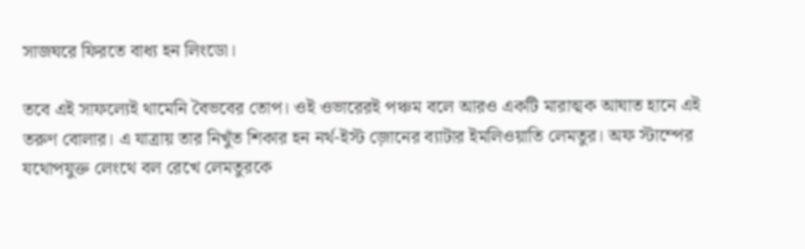সাজঘরে ফিরতে বাধ্য হন লিংডো।

তবে এই সাফল্যেই থামেনি বৈভবের তোপ। ওই ওভারেরই পঞ্চম বলে আরও একটি মারাত্মক আঘাত হানে এই তরুণ বোলার। এ যাত্রায় তার নিখুঁত শিকার হন নর্থ-ইস্ট জ়োনের ব্যাটার ইমলিওয়াতি লেমতুর। অফ স্টাম্পের যথোপযুক্ত লেংথে বল রেখে লেমতুরকে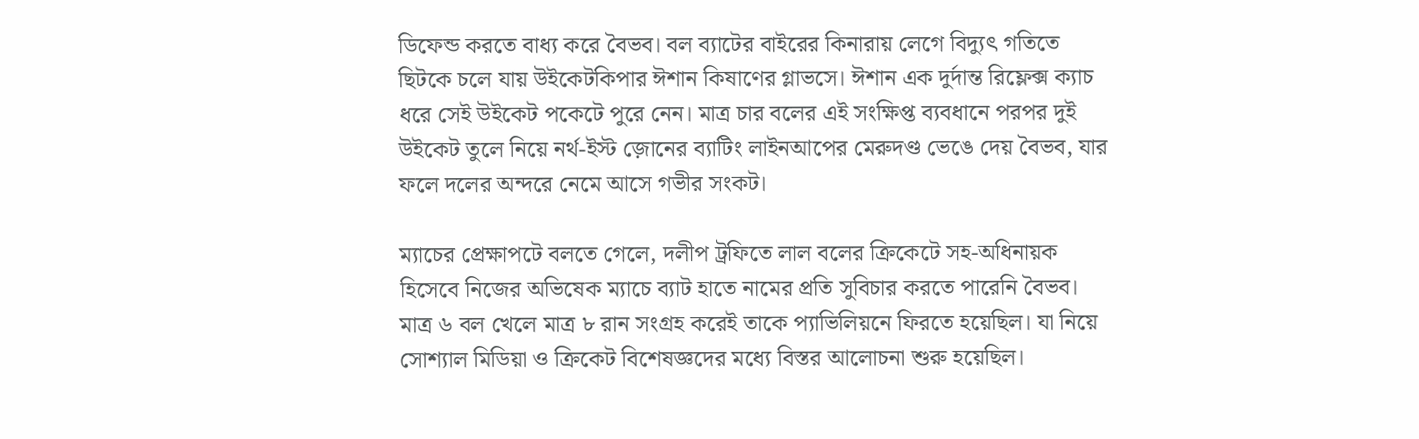ডিফেন্ড করতে বাধ্য করে বৈভব। বল ব্যাটের বাইরের কিনারায় লেগে বিদ্যুৎ গতিতে ছিটকে চলে যায় উইকেটকিপার ঈশান কিষাণের গ্লাভসে। ঈশান এক দুর্দান্ত রিফ্লেক্স ক্যাচ ধরে সেই উইকেট পকেটে পুরে নেন। মাত্র চার বলের এই সংক্ষিপ্ত ব্যবধানে পরপর দুই উইকেট তুলে নিয়ে নর্থ-ইস্ট জ়োনের ব্যাটিং লাইনআপের মেরুদণ্ড ভেঙে দেয় বৈভব, যার ফলে দলের অন্দরে নেমে আসে গভীর সংকট।

ম্যাচের প্রেক্ষাপটে বলতে গেলে, দলীপ ট্রফিতে লাল বলের ক্রিকেটে সহ-অধিনায়ক হিসেবে নিজের অভিষেক ম্যাচে ব্যাট হাতে নামের প্রতি সুবিচার করতে পারেনি বৈভব। মাত্র ৬ বল খেলে মাত্র ৮ রান সংগ্রহ করেই তাকে প্যাভিলিয়নে ফিরতে হয়েছিল। যা নিয়ে সোশ্যাল মিডিয়া ও ক্রিকেট বিশেষজ্ঞদের মধ্যে বিস্তর আলোচনা শুরু হয়েছিল।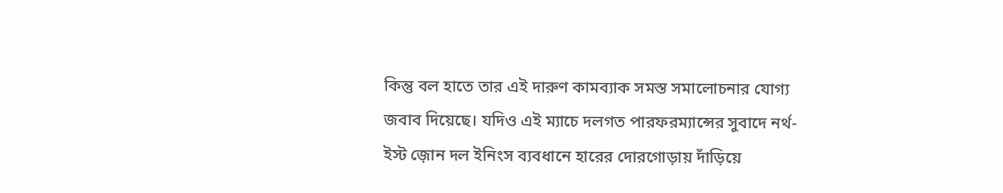কিন্তু বল হাতে তার এই দারুণ কামব্যাক সমস্ত সমালোচনার যোগ্য জবাব দিয়েছে। যদিও এই ম্যাচে দলগত পারফরম্যান্সের সুবাদে নর্থ-ইস্ট জ়োন দল ইনিংস ব্যবধানে হারের দোরগোড়ায় দাঁড়িয়ে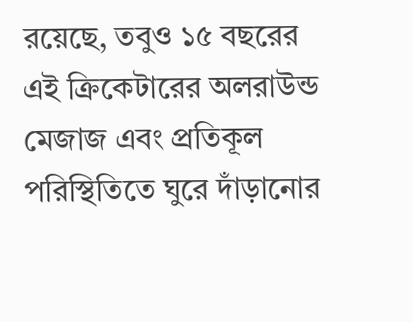রয়েছে, তবুও ১৫ বছরের এই ক্রিকেটারের অলরাউন্ড মেজাজ এবং প্রতিকূল পরিস্থিতিতে ঘুরে দাঁড়ানোর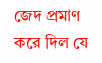জেদ প্রমাণ করে দিল যে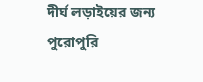দীর্ঘ লড়াইয়ের জন্য পুরোপুরি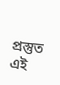প্রস্তুত এই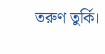তরুণ তুর্কি।